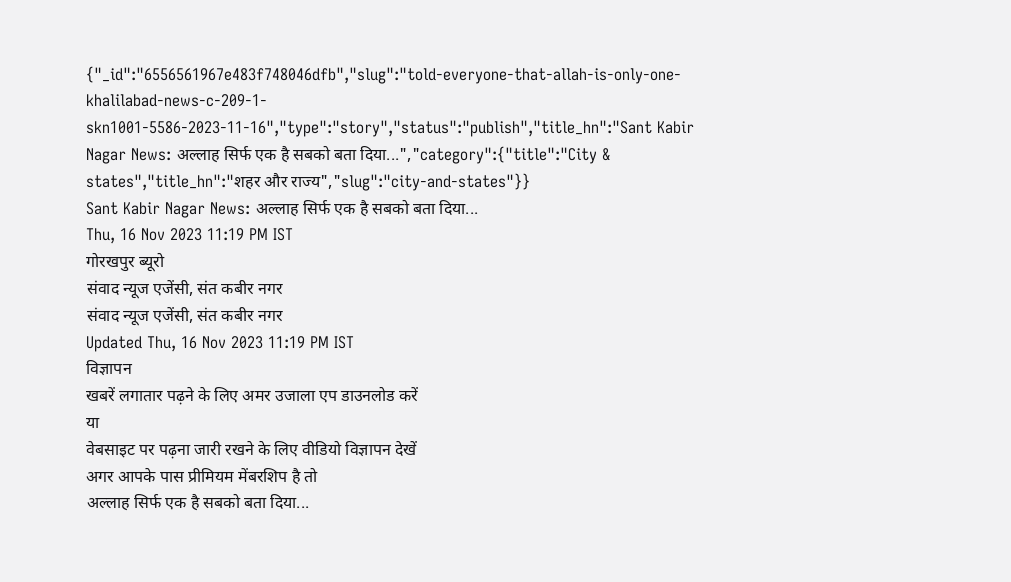{"_id":"6556561967e483f748046dfb","slug":"told-everyone-that-allah-is-only-one-khalilabad-news-c-209-1-skn1001-5586-2023-11-16","type":"story","status":"publish","title_hn":"Sant Kabir Nagar News: अल्लाह सिर्फ एक है सबको बता दिया...","category":{"title":"City & states","title_hn":"शहर और राज्य","slug":"city-and-states"}}
Sant Kabir Nagar News: अल्लाह सिर्फ एक है सबको बता दिया...
Thu, 16 Nov 2023 11:19 PM IST
गोरखपुर ब्यूरो
संवाद न्यूज एजेंसी, संत कबीर नगर
संवाद न्यूज एजेंसी, संत कबीर नगर
Updated Thu, 16 Nov 2023 11:19 PM IST
विज्ञापन
खबरें लगातार पढ़ने के लिए अमर उजाला एप डाउनलोड करें
या
वेबसाइट पर पढ़ना जारी रखने के लिए वीडियो विज्ञापन देखें
अगर आपके पास प्रीमियम मेंबरशिप है तो
अल्लाह सिर्फ एक है सबको बता दिया...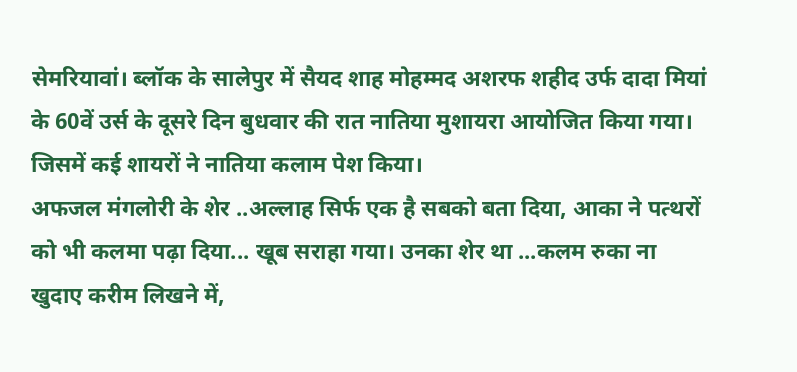सेमरियावां। ब्लॉक के सालेपुर में सैयद शाह मोहम्मद अशरफ शहीद उर्फ दादा मियां के 60वें उर्स के दूसरे दिन बुधवार की रात नातिया मुशायरा आयोजित किया गया। जिसमें कई शायरों ने नातिया कलाम पेश किया।
अफजल मंगलोरी के शेर ..अल्लाह सिर्फ एक है सबको बता दिया, आका ने पत्थरों को भी कलमा पढ़ा दिया... खूब सराहा गया। उनका शेर था ...कलम रुका ना खुदाए करीम लिखने में,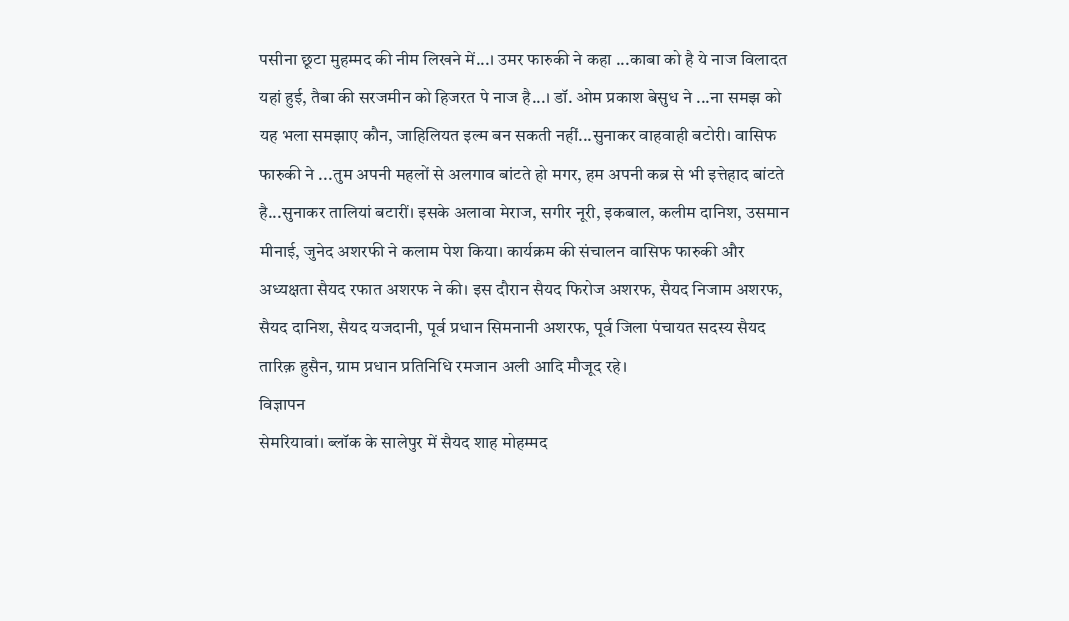पसीना छूटा मुहम्मद की नीम लिखने में...। उमर फारुकी ने कहा ...काबा को है ये नाज विलादत यहां हुई, तैबा की सरजमीन को हिजरत पे नाज है...। डॉ. ओम प्रकाश बेसुध ने ...ना समझ को यह भला समझाए कौन, जाहिलियत इल्म बन सकती नहीं...सुनाकर वाहवाही बटोरी। वासिफ फारुकी ने ...तुम अपनी महलों से अलगाव बांटते हो मगर, हम अपनी कब्र से भी इत्तेहाद बांटते है...सुनाकर तालियां बटारीं। इसके अलावा मेराज, सगीर नूरी, इकबाल, कलीम दानिश, उसमान मीनाई, जुनेद अशरफी ने कलाम पेश किया। कार्यक्रम की संचालन वासिफ फारुकी और अध्यक्षता सैयद रफात अशरफ ने की। इस दौरान सैयद फिरोज अशरफ, सैयद निजाम अशरफ, सैयद दानिश, सैयद यजदानी, पूर्व प्रधान सिमनानी अशरफ, पूर्व जिला पंचायत सदस्य सैयद तारिक़ हुसैन, ग्राम प्रधान प्रतिनिधि रमजान अली आदि मौजूद रहे।
विज्ञापन
सेमरियावां। ब्लॉक के सालेपुर में सैयद शाह मोहम्मद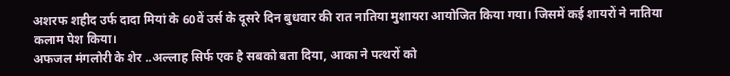अशरफ शहीद उर्फ दादा मियां के 60वें उर्स के दूसरे दिन बुधवार की रात नातिया मुशायरा आयोजित किया गया। जिसमें कई शायरों ने नातिया कलाम पेश किया।
अफजल मंगलोरी के शेर ..अल्लाह सिर्फ एक है सबको बता दिया, आका ने पत्थरों को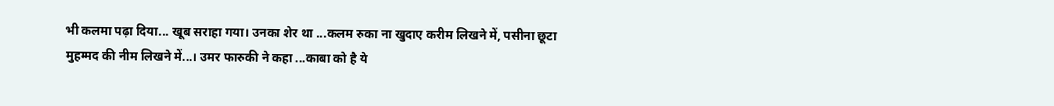भी कलमा पढ़ा दिया... खूब सराहा गया। उनका शेर था ...कलम रुका ना खुदाए करीम लिखने में, पसीना छूटा मुहम्मद की नीम लिखने में...। उमर फारुकी ने कहा ...काबा को है ये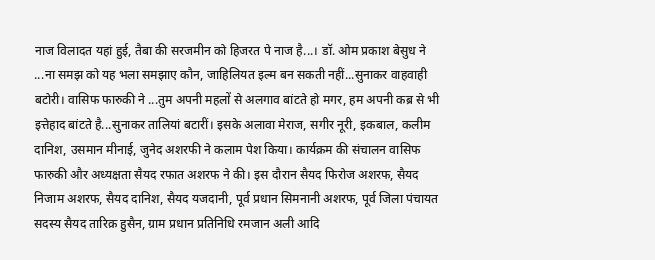नाज विलादत यहां हुई, तैबा की सरजमीन को हिजरत पे नाज है...। डॉ. ओम प्रकाश बेसुध ने ...ना समझ को यह भला समझाए कौन, जाहिलियत इल्म बन सकती नहीं...सुनाकर वाहवाही बटोरी। वासिफ फारुकी ने ...तुम अपनी महलों से अलगाव बांटते हो मगर, हम अपनी कब्र से भी इत्तेहाद बांटते है...सुनाकर तालियां बटारीं। इसके अलावा मेराज, सगीर नूरी, इकबाल, कलीम दानिश, उसमान मीनाई, जुनेद अशरफी ने कलाम पेश किया। कार्यक्रम की संचालन वासिफ फारुकी और अध्यक्षता सैयद रफात अशरफ ने की। इस दौरान सैयद फिरोज अशरफ, सैयद निजाम अशरफ, सैयद दानिश, सैयद यजदानी, पूर्व प्रधान सिमनानी अशरफ, पूर्व जिला पंचायत सदस्य सैयद तारिक़ हुसैन, ग्राम प्रधान प्रतिनिधि रमजान अली आदि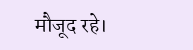मौजूद रहे।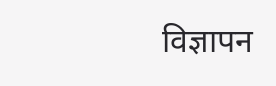विज्ञापन